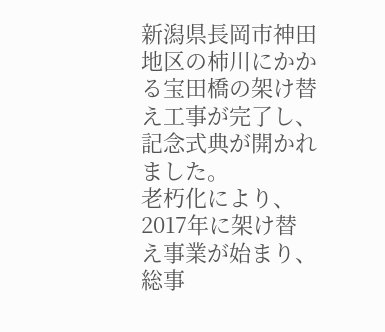新潟県長岡市神田地区の柿川にかかる宝田橋の架け替え工事が完了し、記念式典が開かれました。
老朽化により、2017年に架け替え事業が始まり、総事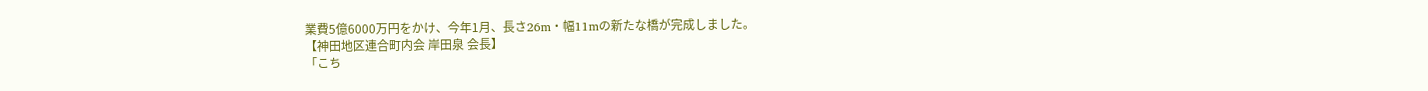業費5億6000万円をかけ、今年1月、長さ26m・幅11mの新たな橋が完成しました。
【神田地区連合町内会 岸田泉 会長】
「こち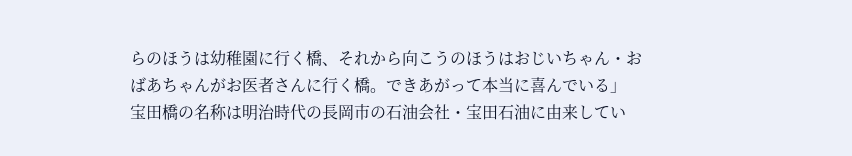らのほうは幼稚園に行く橋、それから向こうのほうはおじいちゃん・おばあちゃんがお医者さんに行く橋。できあがって本当に喜んでいる」
宝田橋の名称は明治時代の長岡市の石油会社・宝田石油に由来してい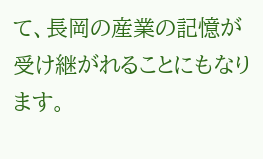て、長岡の産業の記憶が受け継がれることにもなります。